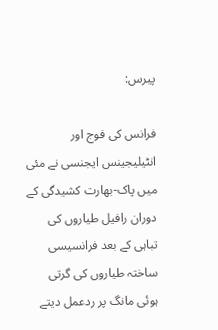پیرس:

فرانس کی فوج اور انٹیلیجینس ایجنسی نے مئی میں پاک-بھارت کشیدگی کے دوران رافیل طیاروں کی تباہی کے بعد فرانسیسی ساختہ طیاروں کی گرتی ہوئی مانگ پر ردعمل دیتے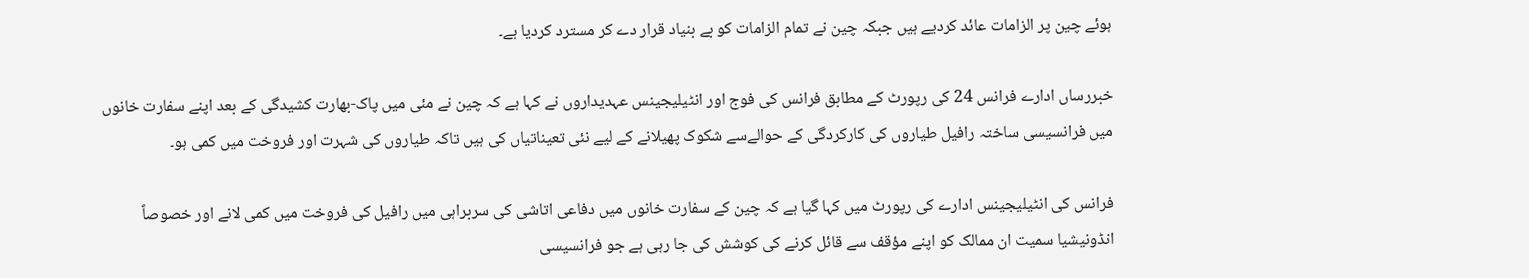ہوئے چین پر الزامات عائد کردیے ہیں جبکہ چین نے تمام الزامات کو بے بنیاد قرار دے کر مسترد کردیا ہے۔

خبررساں ادارے فرانس 24 کی رپورٹ کے مطابق فرانس کی فوج اور انٹیلیجینس عہدیداروں نے کہا ہے کہ چین نے مئی میں پاک-بھارت کشیدگی کے بعد اپنے سفارت خانوں میں فرانسیسی ساختہ رافیل طیاروں کی کارکردگی کے حوالےسے شکوک پھیلانے کے لیے نئی تعیناتیاں کی ہیں تاکہ طیاروں کی شہرت اور فروخت میں کمی ہو۔

فرانس کی انٹیلیجینس ادارے کی رپورٹ میں کہا گیا ہے کہ چین کے سفارت خانوں میں دفاعی اتاشی کی سربراہی میں رافیل کی فروخت میں کمی لانے اور خصوصاً انڈونیشیا سمیت ان ممالک کو اپنے مؤقف سے قائل کرنے کی کوشش کی جا رہی ہے جو فرانسیسی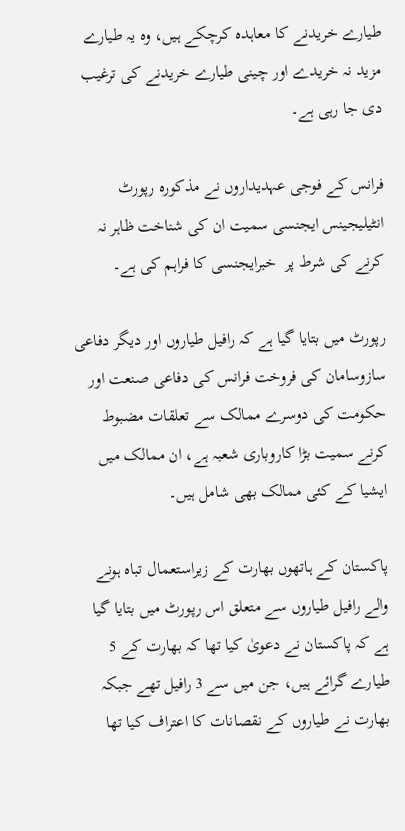طیارے خریدنے کا معاہدہ کرچکے ہیں، وہ یہ طیارے مزید نہ خریدے اور چینی طیارے خریدنے کی ترغیب دی جا رہی ہے۔

فرانس کے فوجی عہدیداروں نے مذکورہ رپورٹ انٹیلیجینس ایجنسی سمیت ان کی شناخت ظاہر نہ کرنے کی شرط پر  خبرایجنسی کا فراہم کی ہے۔

رپورٹ میں بتایا گیا ہے کہ رافیل طیاروں اور دیگر دفاعی سازوسامان کی فروخت فرانس کی دفاعی صنعت اور حکومت کی دوسرے ممالک سے تعلقات مضبوط کرنے سمیت بڑا کاروباری شعبہ ہے، ان ممالک میں ایشیا کے کئی ممالک بھی شامل ہیں۔

پاکستان کے ہاتھوں بھارت کے زیراستعمال تباہ ہونے والے رافیل طیاروں سے متعلق اس رپورٹ میں بتایا گیا ہے کہ پاکستان نے دعویٰ کیا تھا کہ بھارت کے 5 طیارے گرائے ہیں، جن میں سے 3 رافیل تھے جبکہ بھارت نے طیاروں کے نقصانات کا اعتراف کیا تھا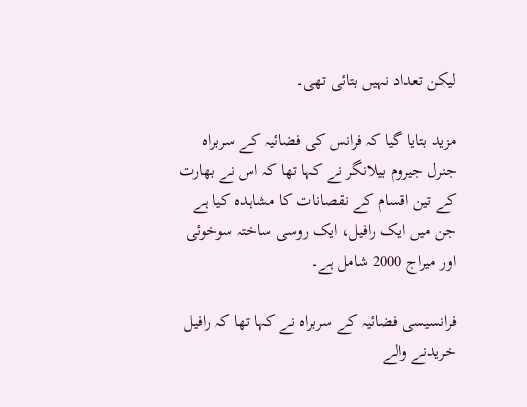لیکن تعداد نہیں بتائی تھی۔

مزید بتایا گیا کہ فرانس کی فضائیہ کے سربراہ جنرل جیروم بیلانگر نے کہا تھا کہ اس نے بھارت کے تین اقسام کے نقصانات کا مشاہدہ کیا ہے جن میں ایک رافیل، ایک روسی ساختہ سوخوئی اور میراج 2000 شامل ہے۔

فرانسیسی فضائیہ کے سربراہ نے کہا تھا کہ رافیل خریدنے والے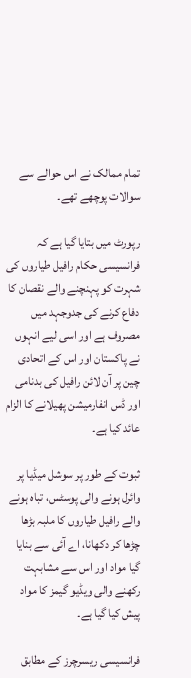تمام ممالک نے اس حوالے سے سوالات پوچھے تھے۔

رپورٹ میں بتایا گیا ہے کہ فرانسیسی حکام رافیل طیاروں کی شہرت کو پہنچنے والے نقصان کا دفاع کرنے کی جدوجہد میں مصروف ہے اور اسی لیے انہوں نے پاکستان اور اس کے اتحادی چین پر آن لائن رافیل کی بدنامی اور ڈس انفارمیشن پھیلانے کا الزام عائد کیا ہے۔

ثبوت کے طور پر سوشل میڈیا پر وائرل ہونے والی پوسٹس، تباہ ہونے والے رافیل طیاروں کا ملبہ بڑھا چڑھا کر دکھانا، اے آئی سے بنایا گیا مواد اور اس سے مشابہت رکھنے والی ویڈیو گیمز کا مواد پیش کیا گیا ہے۔

فرانسیسی ریسرچرز کے مطابق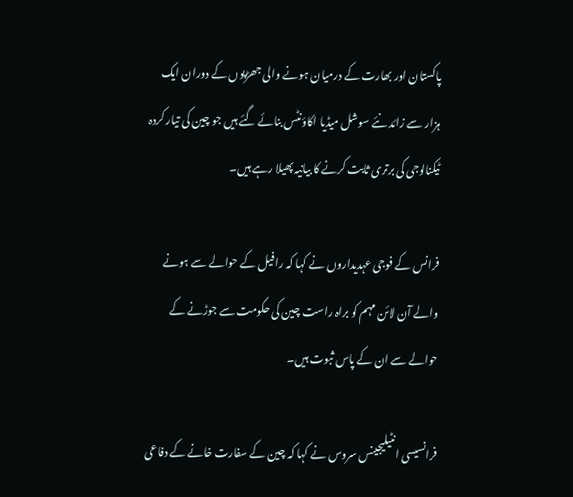پاکستان اور بھارت کے درمیان ہونے والی جھڑپوں کے دوران ایک ہزار سے زائد نئے سوشل میڈیا اکاؤنٹس بنائے گئے ہیں جو چین کی تیار کردہ ٹیکنالوجی کی برتری ثابت کرنے کا بیانیہ پھیلا رہے ہیں۔

فرانس کے فوجی عہدیداروں نے کہا کہ رافیل کے حوالے سے ہونے والے آن لائن مہم کو براہ راست چین کی حکومت سے جوڑنے کے حوالے سے ان کے پاس ثبوت ہیں۔

فرانسیسی انٹیلیجینس سروس نے کہا کہ چین کے سفارت خانے کے دفاعی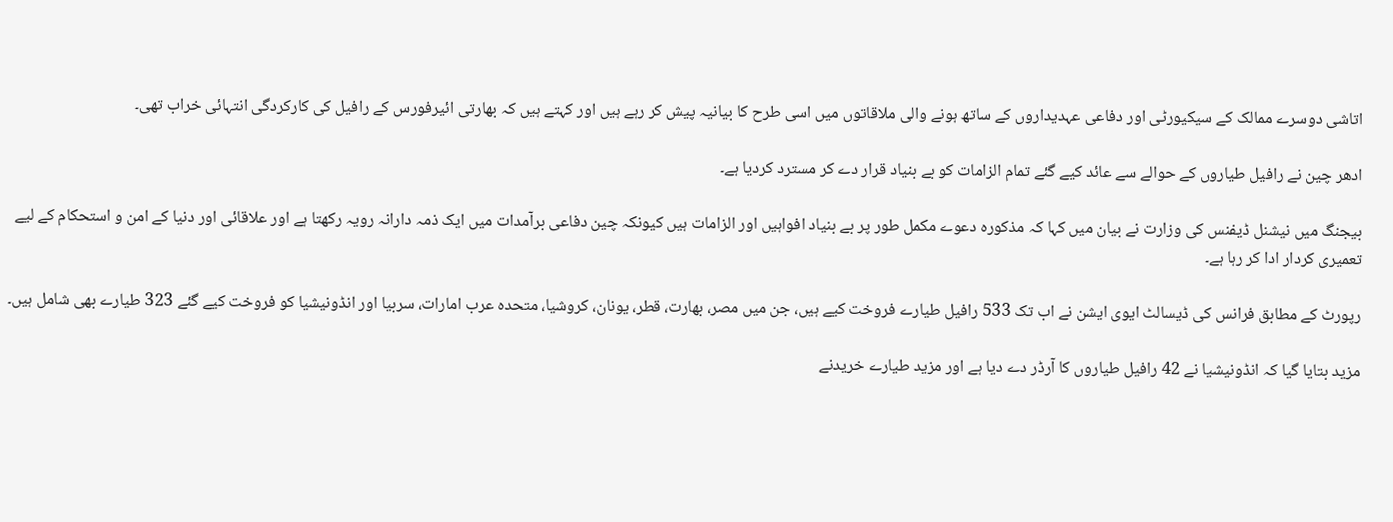اتاشی دوسرے ممالک کے سیکیورٹی اور دفاعی عہدیداروں کے ساتھ ہونے والی ملاقاتوں میں اسی طرح کا بیانیہ پیش کر رہے ہیں اور کہتے ہیں کہ بھارتی ائیرفورس کے رافیل کی کارکردگی انتہائی خراب تھی۔

ادھر چین نے رافیل طیاروں کے حوالے سے عائد کیے گئے تمام الزامات کو بے بنیاد قرار دے کر مسترد کردیا ہے۔

بیجنگ میں نیشنل ڈیفنس کی وزارت نے بیان میں کہا کہ مذکورہ دعوے مکمل طور پر بے بنیاد افواہیں اور الزامات ہیں کیونکہ چین دفاعی برآمدات میں ایک ذمہ دارانہ رویہ رکھتا ہے اور علاقائی اور دنیا کے امن و استحکام کے لیے تعمیری کردار ادا کر رہا ہے۔

رپورٹ کے مطابق فرانس کی ڈیسالٹ ایوی ایشن نے اب تک 533 رافیل طیارے فروخت کیے ہیں، جن میں مصر، بھارت، قطر، یونان، کروشیا، متحدہ عرب امارات، سربیا اور انڈونیشیا کو فروخت کیے گئے 323 طیارے بھی شامل ہیں۔

مزید بتایا گیا کہ انڈونیشیا نے 42 رافیل طیاروں کا آرڈر دے دیا ہے اور مزید طیارے خریدنے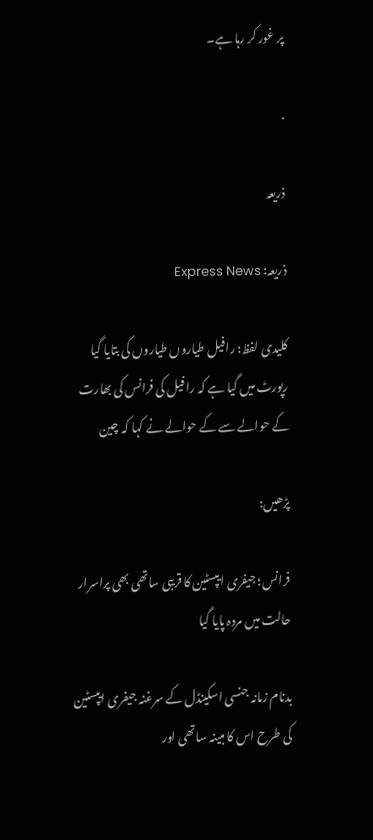پر غور کر رہا ہے۔

.

ذریعہ

ذریعہ: Express News

کلیدی لفظ: رافیل طیاروں طیاروں کی بتایا گیا رپورٹ میں گیا ہے کہ رافیل کی فرانس کی بھارت کے حوالے سے کے حوالے نے کہا کہ چین

پڑھیں:

فرانس؛ جیفری ایپسٹین کا قریبی ساتھی بھی پراسرار حالت میں مردہ پایا گیا

بدنام زمانہ جنسی اسکینڈل کے سرغنہ جیفری ایپسٹین کی طرح اس کا مبینہ ساتھی اور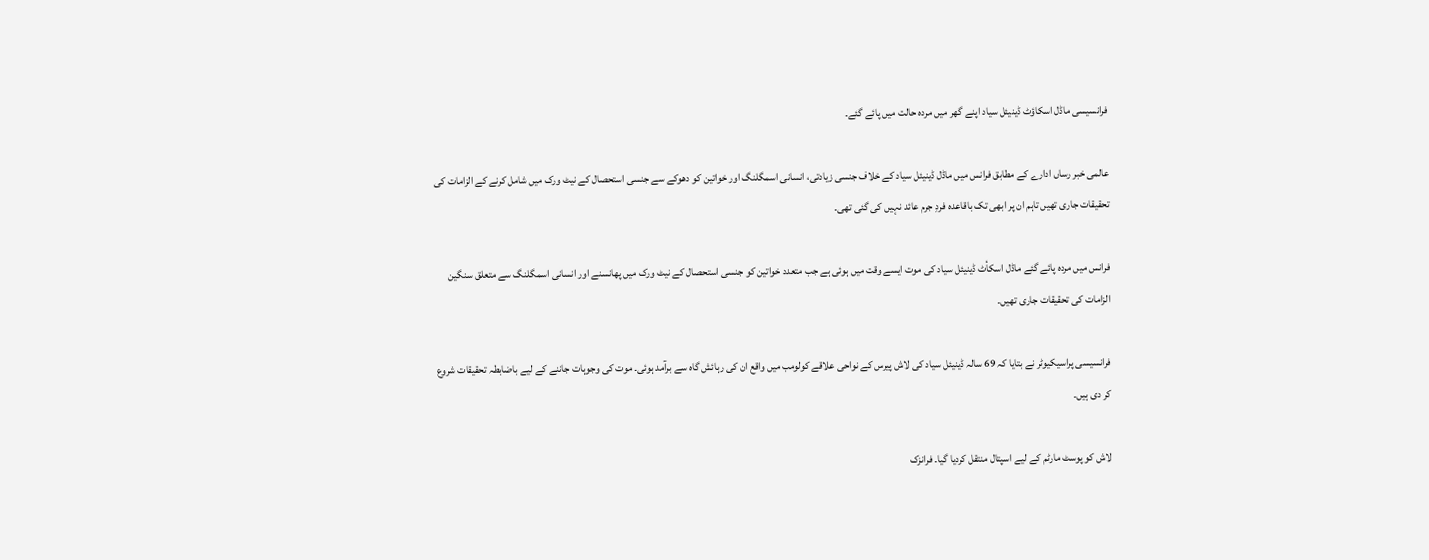فرانسیسی ماڈل اسکاؤٹ ڈینیئل سیاد اپنے گھر میں مردہ حالت میں پائے گئے۔

عالمی خبر رساں ادارے کے مطابق فرانس میں ماڈل ڈینیئل سیاد کے خلاف جنسی زیادتی، انسانی اسمگلنگ اور خواتین کو دھوکے سے جنسی استحصال کے نیٹ ورک میں شامل کرنے کے الزامات کی تحقیقات جاری تھیں تاہم ان پر ابھی تک باقاعدہ فردِ جرم عائد نہیں کی گئی تھی۔

فرانس میں مردہ پائے گئے ماڈل اسکأٹ ڈینیئل سیاد کی موت ایسے وقت میں ہوئی ہے جب متعدد خواتین کو جنسی استحصال کے نیٹ ورک میں پھانسنے اور انسانی اسمگلنگ سے متعلق سنگین الزامات کی تحقیقات جاری تھیں۔

فرانسیسی پراسیکیوٹر نے بتایا کہ 69 سالہ ڈینیئل سیاد کی لاش پیرس کے نواحی علاقے کولومب میں واقع ان کی رہائش گاہ سے برآمد ہوئی۔ موت کی وجوہات جاننے کے لیے باضابطہ تحقیقات شروع کر دی ہیں۔

لاش کو پوسٹ مارٹم کے لیے اسپتال منتقل کردیا گیا۔ فرانزک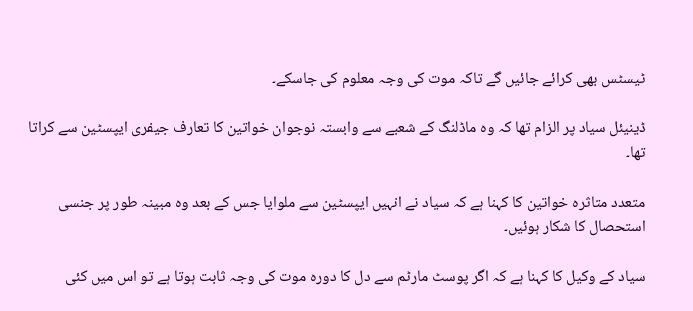ٹیسٹس بھی کرائے جائیں گے تاکہ موت کی وجہ معلوم کی جاسکے۔

ڈینیئل سیاد پر الزام تھا کہ وہ ماڈلنگ کے شعبے سے وابستہ نوجوان خواتین کا تعارف جیفری ایپسٹین سے کراتا تھا۔

متعدد متاثرہ خواتین کا کہنا ہے کہ سیاد نے انہیں ایپسٹین سے ملوایا جس کے بعد وہ مبینہ طور پر جنسی استحصال کا شکار ہوئیں۔

سیاد کے وکیل کا کہنا ہے کہ اگر پوسٹ مارٹم سے دل کا دورہ موت کی وجہ ثابت ہوتا ہے تو اس میں کئی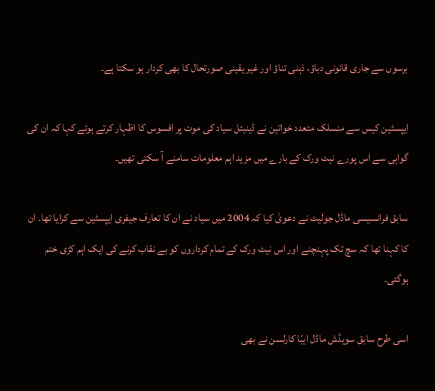برسوں سے جاری قانونی دباؤ، ذہنی تناؤ اور غیر یقینی صورتحال کا بھی کردار ہو سکتا ہے۔

ایپسٹین کیس سے منسلک متعدد خواتین نے ڈینیئل سیاد کی موت پر افسوس کا اظہار کرتے ہوئے کہا کہ ان کی گواہی سے اس پورے نیٹ ورک کے بارے میں مزید اہم معلومات سامنے آ سکتی تھیں۔

سابق فرانسیسی ماڈل جولیٹ نے دعویٰ کیا کہ 2004 میں سیاد نے ان کا تعارف جیفری ایپسٹین سے کرایا تھا۔ ان کا کہنا تھا کہ سچ تک پہنچنے اور اس نیٹ ورک کے تمام کرداروں کو بے نقاب کرنے کی ایک اہم کڑی ختم ہوگئی۔

اسی طرح سابق سویڈش ماڈل ایبّا کارلسن نے بھی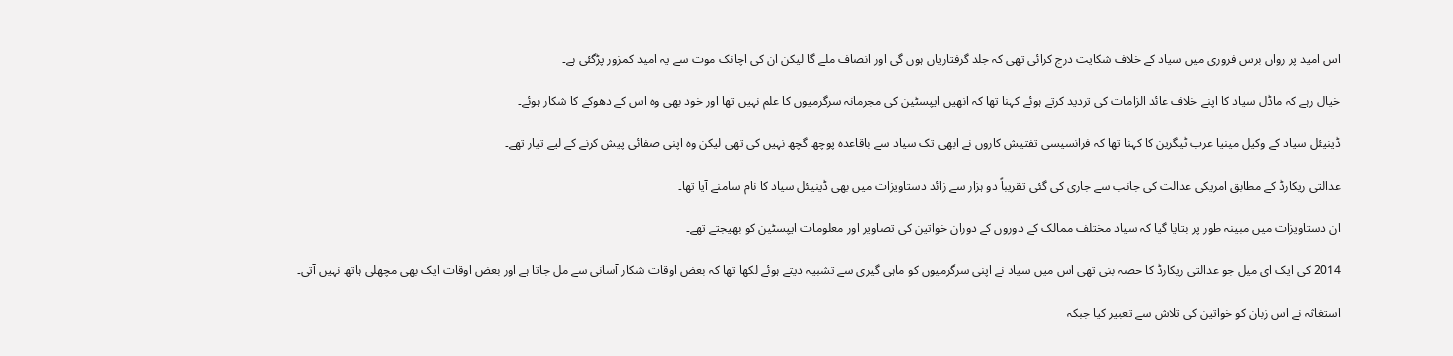اس امید پر رواں برس فروری میں سیاد کے خلاف شکایت درج کرائی تھی کہ جلد گرفتاریاں ہوں گی اور انصاف ملے گا لیکن ان کی اچانک موت سے یہ امید کمزور پڑگئی ہے۔

خیال رہے کہ ماڈل سیاد کا اپنے خلاف عائد الزامات کی تردید کرتے ہوئے کہنا تھا کہ انھیں ایپسٹین کی مجرمانہ سرگرمیوں کا علم نہیں تھا اور خود بھی وہ اس کے دھوکے کا شکار ہوئے۔

ڈینیئل سیاد کے وکیل مینیا عرب ٹیگرین کا کہنا تھا کہ فرانسیسی تفتیش کاروں نے ابھی تک سیاد سے باقاعدہ پوچھ گچھ نہیں کی تھی لیکن وہ اپنی صفائی پیش کرنے کے لیے تیار تھے۔

عدالتی ریکارڈ کے مطابق امریکی عدالت کی جانب سے جاری کی گئی تقریباً دو ہزار سے زائد دستاویزات میں بھی ڈینیئل سیاد کا نام سامنے آیا تھا۔

ان دستاویزات میں مبینہ طور پر بتایا گیا کہ سیاد مختلف ممالک کے دوروں کے دوران خواتین کی تصاویر اور معلومات ایپسٹین کو بھیجتے تھے۔

2014 کی ایک ای میل جو عدالتی ریکارڈ کا حصہ بنی تھی اس میں سیاد نے اپنی سرگرمیوں کو ماہی گیری سے تشبیہ دیتے ہوئے لکھا تھا کہ بعض اوقات شکار آسانی سے مل جاتا ہے اور بعض اوقات ایک بھی مچھلی ہاتھ نہیں آتی۔

استغاثہ نے اس زبان کو خواتین کی تلاش سے تعبیر کیا جبکہ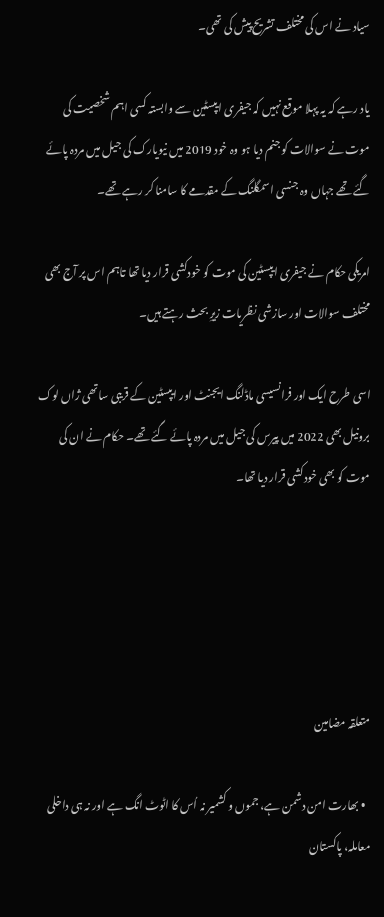سیاد نے اس کی مختلف تشریح پیش کی تھی۔

یاد رہے کہ یہ پہلا موقع نہیں کہ جیفری ایپسٹین سے وابستہ کسی اہم شخصیت کی موت نے سوالات کو جنم دیا ہو وہ خود 2019 میں نیویارک کی جیل میں مردہ پائے گئے تھے جہاں وہ جنسی اسمگلنگ کے مقدمے کا سامنا کر رہے تھے۔

امریکی حکام نے جیفری ایپسٹین کی موت کو خودکشی قرار دیا تھا تاہم اس پر آج بھی مختلف سوالات اور سازشی نظریات زیرِ بحث رہتے ہیں۔

اسی طرح ایک اور فرانسیسی ماڈلنگ ایجنٹ اور ایپسٹین کے قریبی ساتھی ژاں لوک برونیل بھی 2022 میں پیرس کی جیل میں مردہ پائے گئے تھے۔ حکام نے ان کی موت کو بھی خودکشی قرار دیا تھا۔





متعلقہ مضامین

  • بھارت امن دشمن ہے، جموں و کشمیر نہ اُس کا اٹوٹ انگ ہے اور نہ ہی داخلی معاملہ، پاکستان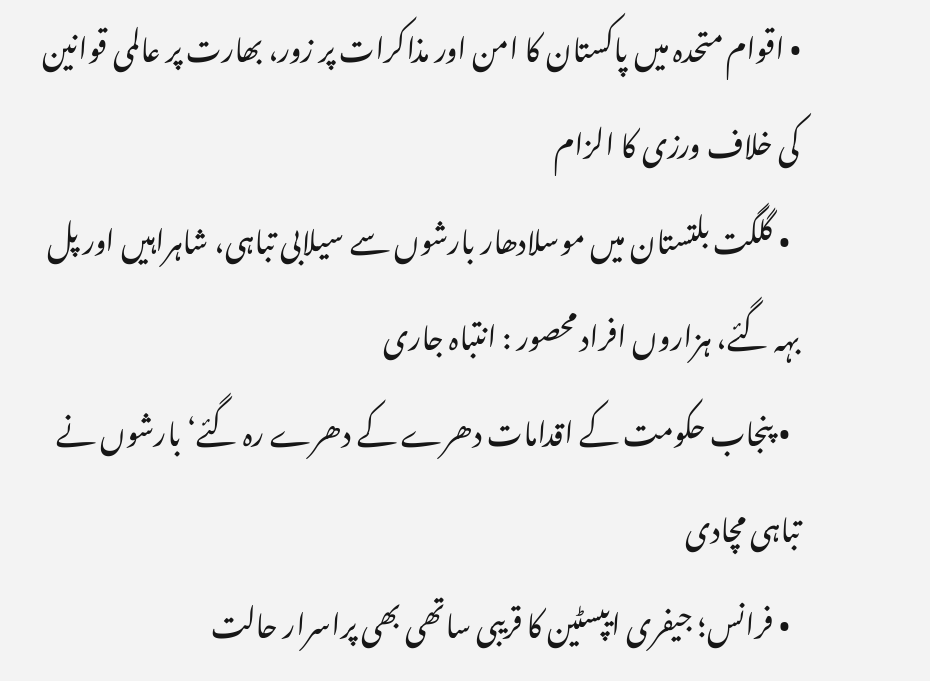• اقوام متحدہ میں پاکستان کا امن اور مذاکرات پر زور، بھارت پر عالمی قوانین کی خلاف ورزی کا الزام
  • گلگت بلتستان میں موسلادھار بارشوں سے سیلابی تباہی، شاہراہیں اور پل بہہ گئے، ہزاروں افراد محصور : انتباہ جاری
  • پنجاب حکومت کے اقدامات دھرے کے دھرے رہ گئے‘بارشوں نے تباہی مچادی
  • فرانس؛ جیفری ایپسٹین کا قریبی ساتھی بھی پراسرار حالت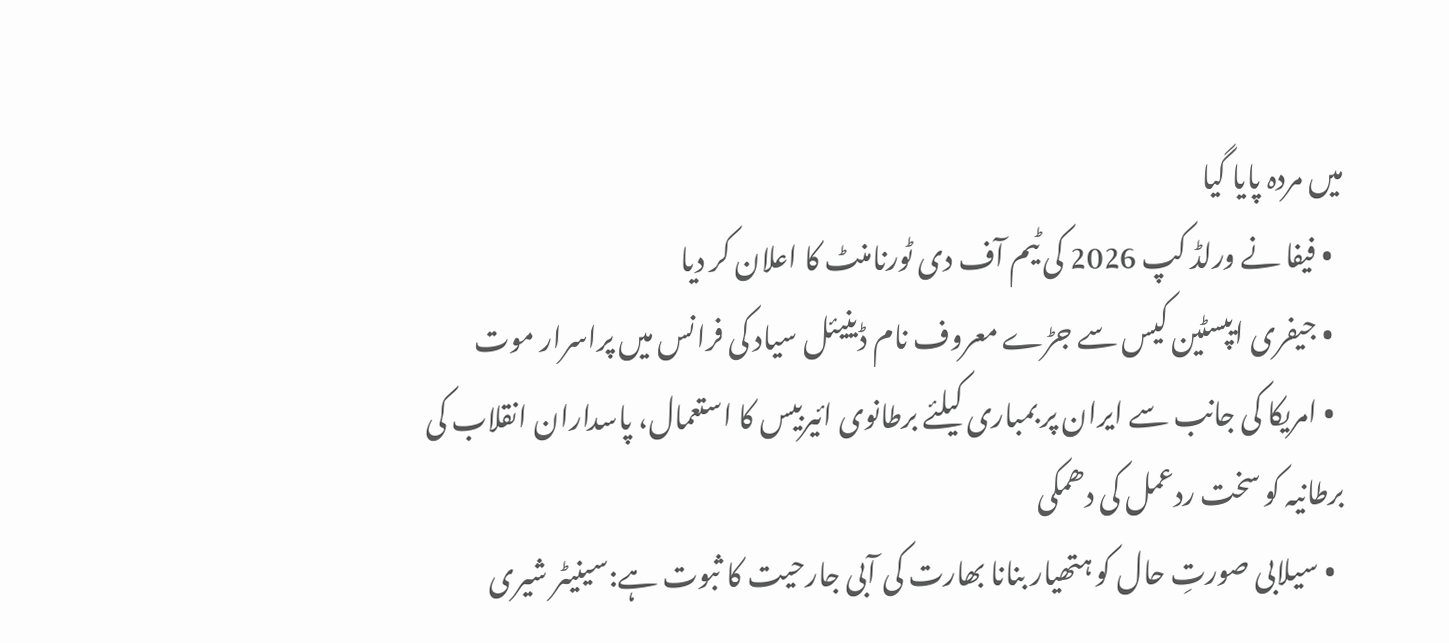میں مردہ پایا گیا
  • فیفا نے ورلڈ کپ 2026 کی ٹیم آف دی ٹورنامنٹ کا اعلان کر دیا
  • جیفری ایپسٹین کیس سے جڑے معروف نام ڈینیئل سیاد کی فرانس میں پراسرار موت
  • امریکا کی جانب سے ایران پر بمباری کیلئے برطانوی ائیربیس کا استعمال، پاسداران انقلاب کی برطانیہ کو سخت ردعمل کی دھمکی
  • سیلابی صورتِ حال کو ہتھیار بنانا بھارت کی آبی جارحیت کا ثبوت ہے:سینیٹر شیری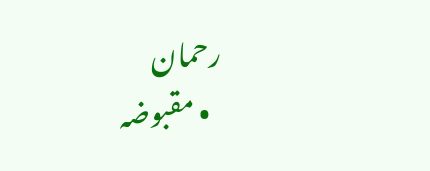رحمان
  • مقبوضہ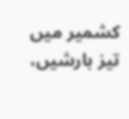کشمیر میں تیز بارشیں،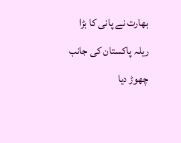بھارت نے پانی کا بڑا ریلہ پاکستان کی جانب چھوڑ دیا